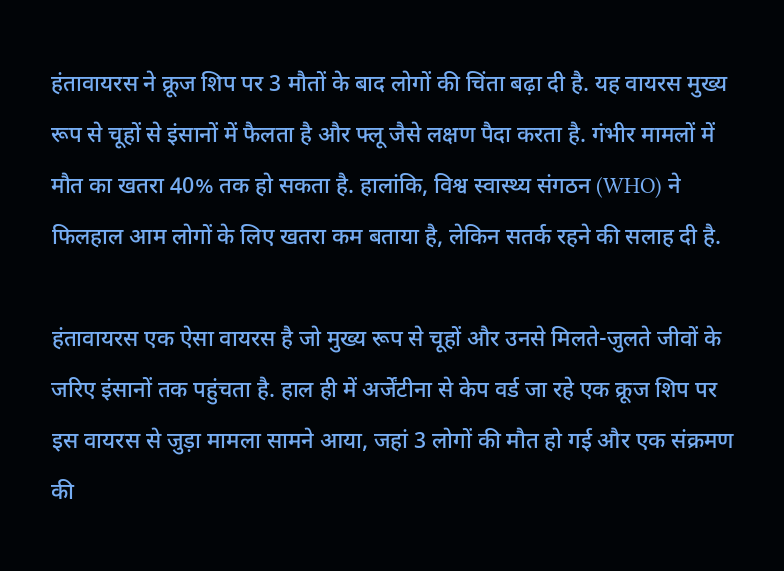हंतावायरस ने क्रूज शिप पर 3 मौतों के बाद लोगों की चिंता बढ़ा दी है. यह वायरस मुख्य रूप से चूहों से इंसानों में फैलता है और फ्लू जैसे लक्षण पैदा करता है. गंभीर मामलों में मौत का खतरा 40% तक हो सकता है. हालांकि, विश्व स्वास्थ्य संगठन (WHO) ने फिलहाल आम लोगों के लिए खतरा कम बताया है, लेकिन सतर्क रहने की सलाह दी है.

हंतावायरस एक ऐसा वायरस है जो मुख्य रूप से चूहों और उनसे मिलते-जुलते जीवों के जरिए इंसानों तक पहुंचता है. हाल ही में अर्जेंटीना से केप वर्ड जा रहे एक क्रूज शिप पर इस वायरस से जुड़ा मामला सामने आया, जहां 3 लोगों की मौत हो गई और एक संक्रमण की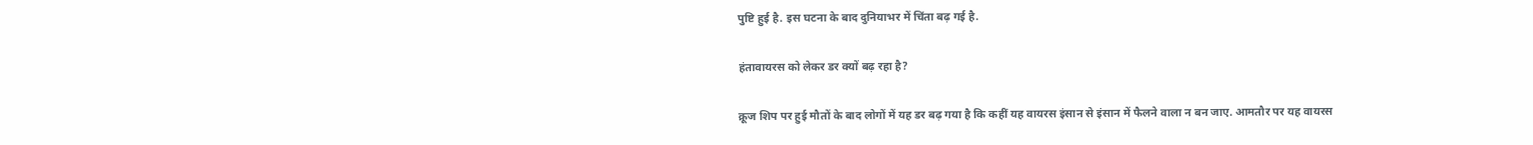पुष्टि हुई है. इस घटना के बाद दुनियाभर में चिंता बढ़ गई है.

हंतावायरस को लेकर डर क्यों बढ़ रहा है?

क्रूज शिप पर हुई मौतों के बाद लोगों में यह डर बढ़ गया है कि कहीं यह वायरस इंसान से इंसान में फैलने वाला न बन जाए. आमतौर पर यह वायरस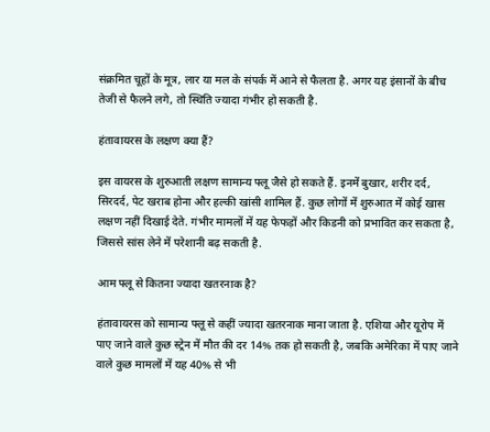संक्रमित चूहों के मूत्र, लार या मल के संपर्क में आने से फैलता है. अगर यह इंसानों के बीच तेजी से फैलने लगे, तो स्थिति ज्यादा गंभीर हो सकती है.

हंतावायरस के लक्षण क्या हैं?

इस वायरस के शुरुआती लक्षण सामान्य फ्लू जैसे हो सकते हैं. इनमें बुखार, शरीर दर्द, सिरदर्द, पेट खराब होना और हल्की खांसी शामिल हैं. कुछ लोगों में शुरुआत में कोई खास लक्षण नहीं दिखाई देते. गंभीर मामलों में यह फेफड़ों और किडनी को प्रभावित कर सकता है, जिससे सांस लेने में परेशानी बढ़ सकती है.

आम फ्लू से कितना ज्यादा खतरनाक है?

हंतावायरस को सामान्य फ्लू से कहीं ज्यादा खतरनाक माना जाता है. एशिया और यूरोप में पाए जाने वाले कुछ स्ट्रेन में मौत की दर 14% तक हो सकती है, जबकि अमेरिका में पाए जाने वाले कुछ मामलों में यह 40% से भी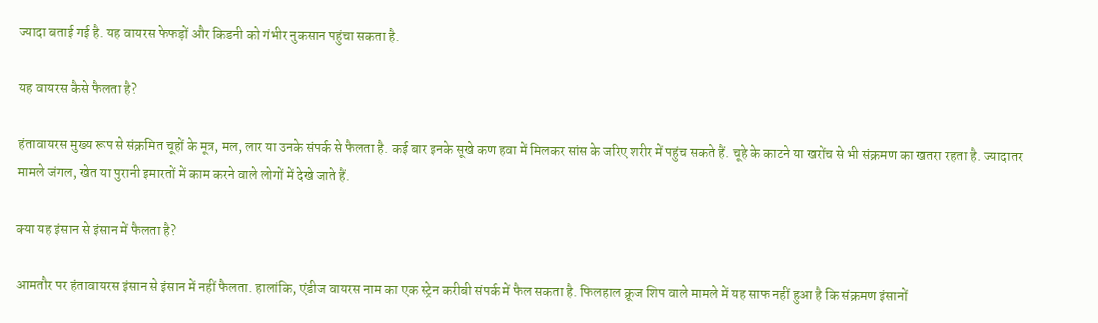ज्यादा बताई गई है. यह वायरस फेफड़ों और किडनी को गंभीर नुकसान पहुंचा सकता है.

यह वायरस कैसे फैलता है?

हंतावायरस मुख्य रूप से संक्रमित चूहों के मूत्र, मल, लार या उनके संपर्क से फैलता है. कई बार इनके सूखे कण हवा में मिलकर सांस के जरिए शरीर में पहुंच सकते हैं. चूहे के काटने या खरोंच से भी संक्रमण का खतरा रहता है. ज्यादातर मामले जंगल, खेत या पुरानी इमारतों में काम करने वाले लोगों में देखे जाते हैं.

क्या यह इंसान से इंसान में फैलता है?

आमतौर पर हंतावायरस इंसान से इंसान में नहीं फैलता. हालांकि, एंडीज वायरस नाम का एक स्ट्रेन करीबी संपर्क में फैल सकता है. फिलहाल क्रूज शिप वाले मामले में यह साफ नहीं हुआ है कि संक्रमण इंसानों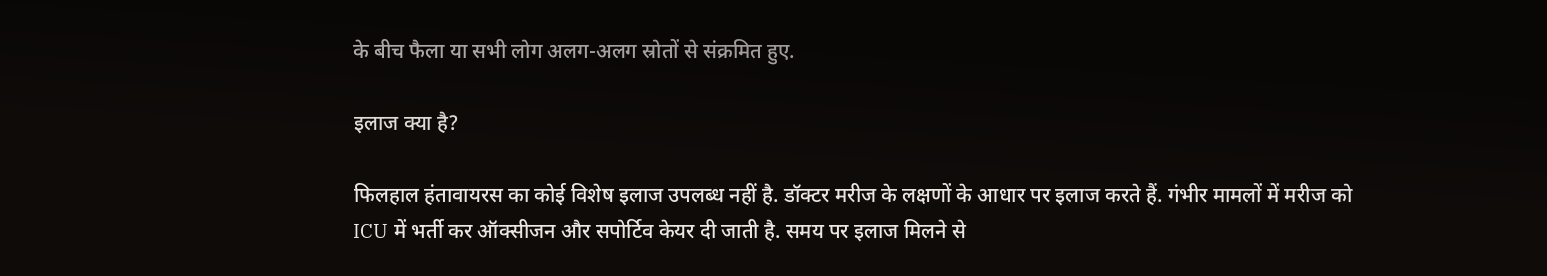के बीच फैला या सभी लोग अलग-अलग स्रोतों से संक्रमित हुए.

इलाज क्या है?

फिलहाल हंतावायरस का कोई विशेष इलाज उपलब्ध नहीं है. डॉक्टर मरीज के लक्षणों के आधार पर इलाज करते हैं. गंभीर मामलों में मरीज को ICU में भर्ती कर ऑक्सीजन और सपोर्टिव केयर दी जाती है. समय पर इलाज मिलने से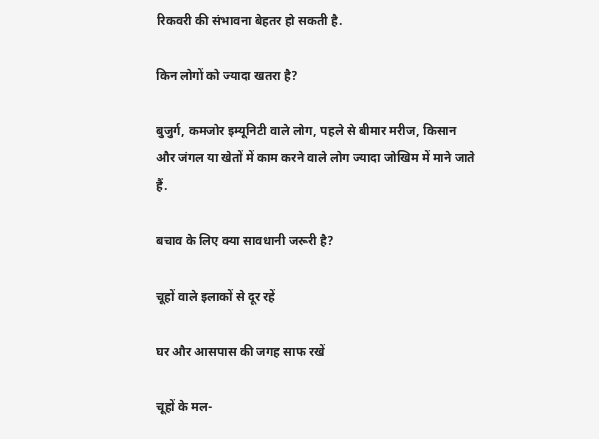रिकवरी की संभावना बेहतर हो सकती है.

किन लोगों को ज्यादा खतरा है?

बुजुर्ग, कमजोर इम्यूनिटी वाले लोग, पहले से बीमार मरीज, किसान और जंगल या खेतों में काम करने वाले लोग ज्यादा जोखिम में माने जाते हैं.

बचाव के लिए क्या सावधानी जरूरी है?

चूहों वाले इलाकों से दूर रहें

घर और आसपास की जगह साफ रखें

चूहों के मल-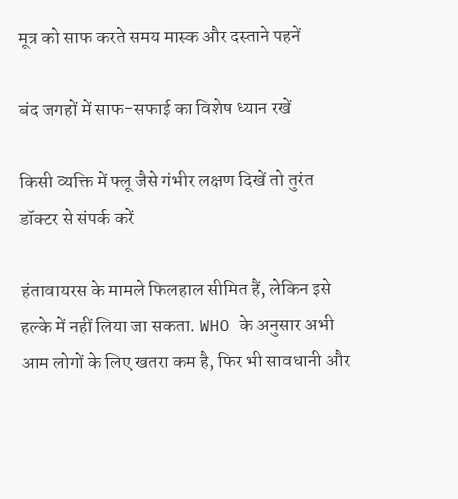मूत्र को साफ करते समय मास्क और दस्ताने पहनें

बंद जगहों में साफ-सफाई का विशेष ध्यान रखें

किसी व्यक्ति में फ्लू जैसे गंभीर लक्षण दिखें तो तुरंत डॉक्टर से संपर्क करें

हंतावायरस के मामले फिलहाल सीमित हैं, लेकिन इसे हल्के में नहीं लिया जा सकता. WHO के अनुसार अभी आम लोगों के लिए खतरा कम है, फिर भी सावधानी और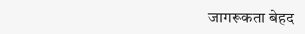जागरूकता बेहद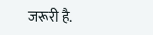जरूरी है.